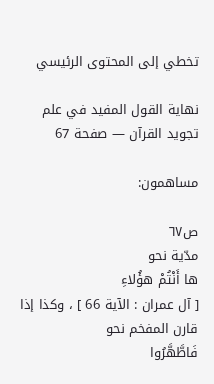تخطي إلى المحتوى الرئيسي

نهاية القول المفيد في علم تجويد القرآن — صفحة 67

مساهمون:

ص٦٧
مدّية نحو
ها أَنْتُمْ هؤُلاءِ
[ آل عمران : الآية 66 ] ، وكذا إذا قارن المفخم نحو
فَاطَّهَّرُوا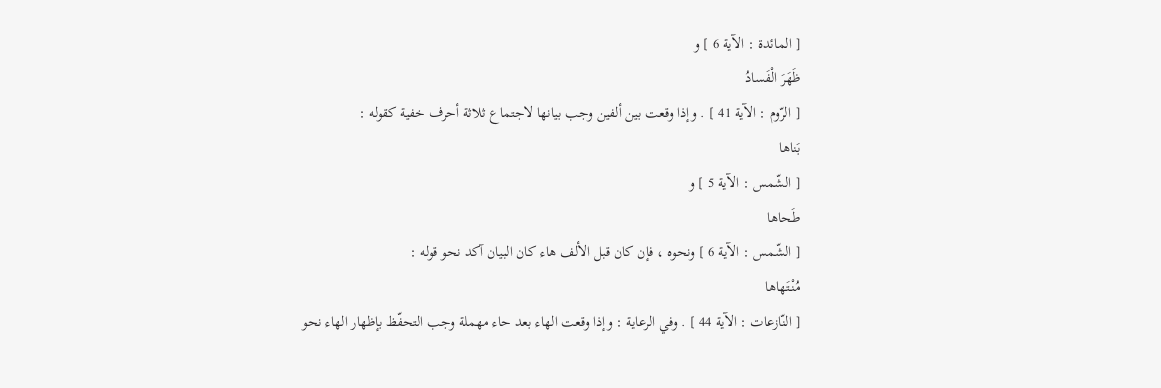[ المائدة : الآية 6 ] و
ظَهَرَ الْفَسادُ
[ الرّوم : الآية 41 ] . وإذا وقعت بين ألفين وجب بيانها لاجتماع ثلاثة أحرف خفية كقوله :
بَناها
[ الشّمس : الآية 5 ] و
طَحاها
[ الشّمس : الآية 6 ] ونحوه ، فإن كان قبل الألف هاء كان البيان آكد نحو قوله :
مُنْتَهاها
[ النّازعات : الآية 44 ] . وفي الرعاية : وإذا وقعت الهاء بعد حاء مهملة وجب التحفّظ بإظهار الهاء نحو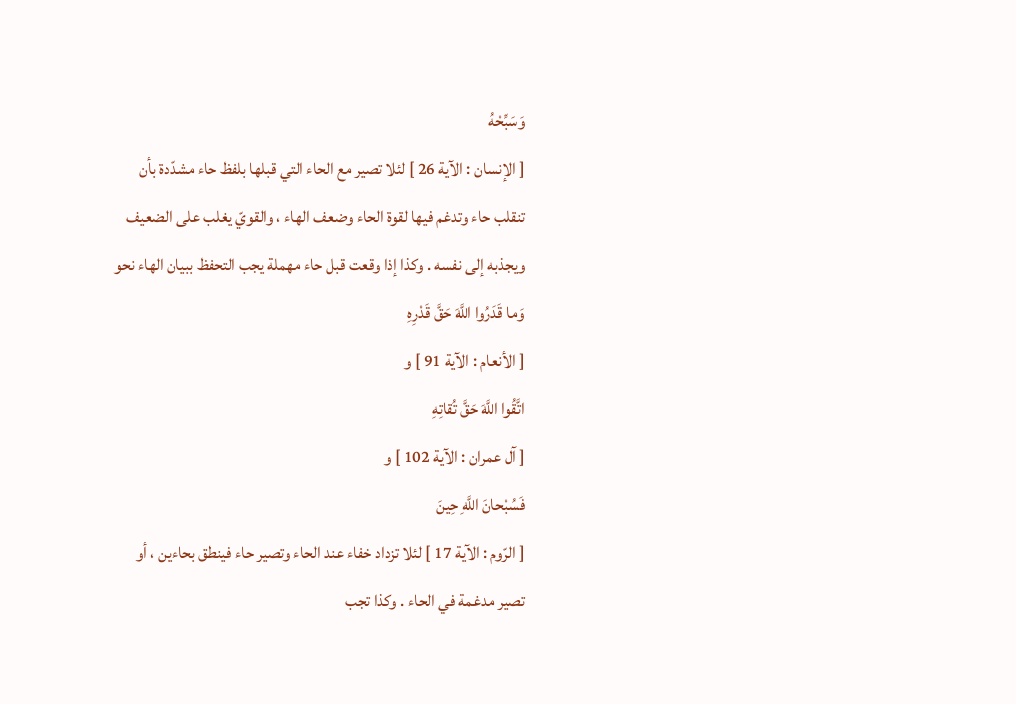وَسَبِّحْهُ
[ الإنسان : الآية 26 ] لئلا تصير مع الحاء التي قبلها بلفظ حاء مشدّدة بأن تنقلب حاء وتدغم فيها لقوة الحاء وضعف الهاء ، والقويّ يغلب على الضعيف ويجذبه إلى نفسه . وكذا إذا وقعت قبل حاء مهملة يجب التحفظ ببيان الهاء نحو
وَما قَدَرُوا اللَّهَ حَقَّ قَدْرِهِ
[ الأنعام : الآية 91 ] و
اتَّقُوا اللَّهَ حَقَّ تُقاتِهِ
[ آل عمران : الآية 102 ] و
فَسُبْحانَ اللَّهِ حِينَ
[ الرّوم : الآية 17 ] لئلا تزداد خفاء عند الحاء وتصير حاء فينطق بحاءين ، أو تصير مدغمة في الحاء . وكذا تجب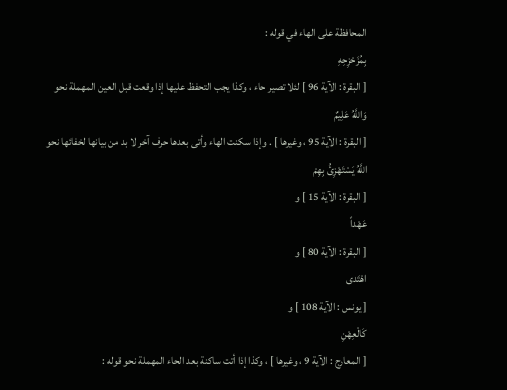المحافظة على الهاء في قوله :
بِمُزَحْزِحِهِ
[ البقرة : الآية 96 ] لئلا تصير حاء ، وكذا يجب التحفظ عليها إذا وقعت قبل العين المهملة نحو
وَاللَّهُ عَلِيمٌ
[ البقرة : الآية 95 ، وغيرها ] . وإذا سكنت الهاء وأتى بعدها حرف آخر لا بد من بيانها لخفائها نحو
اللَّهُ يَسْتَهْزِئُ بِهِمْ
[ البقرة : الآية 15 ] و
عَهْداً
[ البقرة : الآية 80 ] و
اهْتَدى
[ يونس : الآية 108 ] و
كَالْعِهْنِ
[ المعارج : الآية 9 ، وغيرها ] ، وكذا إذا أتت ساكنة بعد الحاء المهملة نحو قوله :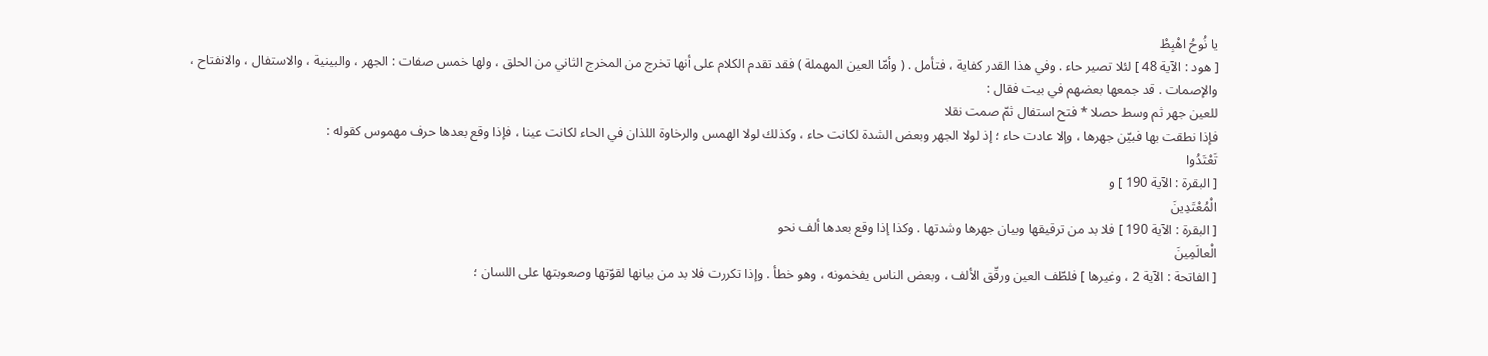يا نُوحُ اهْبِطْ
[ هود : الآية 48 ] لئلا تصير حاء . وفي هذا القدر كفاية ، فتأمل . ( وأمّا العين المهملة ) فقد تقدم الكلام على أنها تخرج من المخرج الثاني من الحلق ، ولها خمس صفات : الجهر ، والبينية ، والاستفال ، والانفتاح ، والإصمات . قد جمعها بعضهم في بيت فقال :
للعين جهر ثم وسط حصلا * فتح استفال ثمّ صمت نقلا
فإذا نطقت بها فبيّن جهرها ، وإلا عادت حاء ؛ إذ لولا الجهر وبعض الشدة لكانت حاء ، وكذلك لولا الهمس والرخاوة اللذان في الحاء لكانت عينا ، فإذا وقع بعدها حرف مهموس كقوله :
تَعْتَدُوا
[ البقرة : الآية 190 ] و
الْمُعْتَدِينَ
[ البقرة : الآية 190 ] فلا بد من ترقيقها وبيان جهرها وشدتها . وكذا إذا وقع بعدها ألف نحو
الْعالَمِينَ
[ الفاتحة : الآية 2 ، وغيرها ] فلطّف العين ورقّق الألف ، وبعض الناس يفخمونه ، وهو خطأ . وإذا تكررت فلا بد من بيانها لقوّتها وصعوبتها على اللسان ؛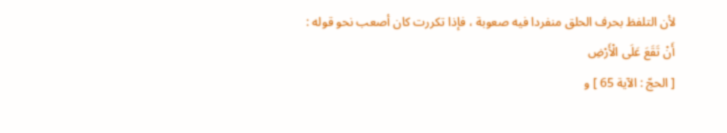لأن التلفظ بحرف الحلق منفردا فيه صعوبة ، فإذا تكررت كان أصعب نحو قوله :
أَنْ تَقَعَ عَلَى الْأَرْضِ
[ الحجّ : الآية 65 ] و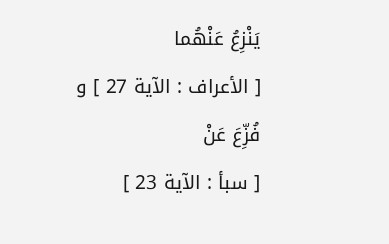يَنْزِعُ عَنْهُما
[ الأعراف : الآية 27 ] و
فُزِّعَ عَنْ
[ سبأ : الآية 23 ]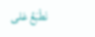نَطْبَعُ عَلى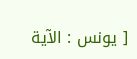[ يونس : الآية